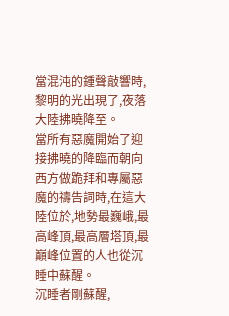當混沌的鍾聲敲響時,
黎明的光出現了,夜落大陸拂曉降至。
當所有惡魔開始了迎接拂曉的降臨而朝向西方做跪拜和專屬惡魔的禱告詞時,在這大陸位於,地勢最巍峨,最高峰頂,最高層塔頂,最巔峰位置的人也從沉睡中蘇醒。
沉睡者剛蘇醒,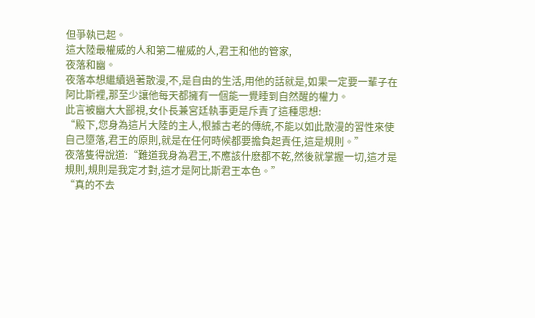但爭執已起。
這大陸最權威的人和第二權威的人,君王和他的管家,
夜落和幽。
夜落本想繼續過著散漫,不,是自由的生活,用他的話就是,如果一定要一輩子在阿比斯裡,那至少讓他每天都擁有一個能一覺睡到自然醒的權力。
此言被幽大大鄙視,女仆長兼宮廷執事更是斥責了這種思想:
“殿下,您身為這片大陸的主人,根據古老的傳統,不能以如此散漫的習性來使自己墮落,君王的原則,就是在任何時候都要擔負起責任,這是規則。”
夜落隻得說道:“難道我身為君王,不應該什麽都不乾,然後就掌握一切,這才是規則,規則是我定才對,這才是阿比斯君王本色。”
“真的不去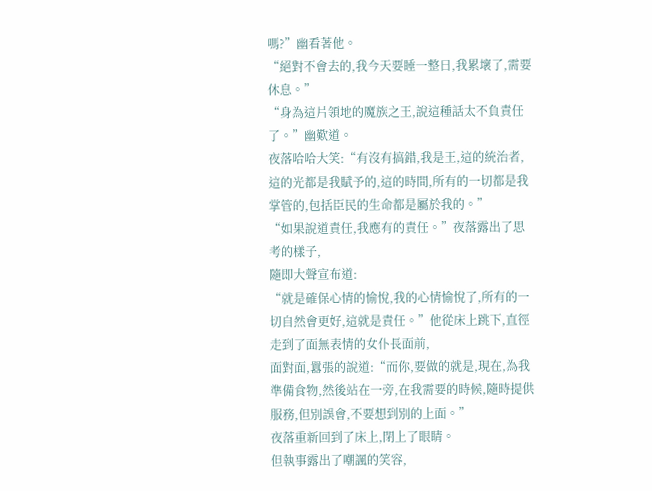嗎?”幽看著他。
“絕對不會去的,我今天要睡一整日,我累壞了,需要休息。”
“身為這片領地的魔族之王,說這種話太不負責任了。”幽歎道。
夜落哈哈大笑:“有沒有搞錯,我是王,這的統治者,
這的光都是我賦予的,這的時間,所有的一切都是我掌管的,包括臣民的生命都是屬於我的。”
“如果說道責任,我應有的責任。”夜落露出了思考的樣子,
隨即大聲宣布道:
“就是確保心情的愉悅,我的心情愉悅了,所有的一切自然會更好,這就是責任。”他從床上跳下,直徑走到了面無表情的女仆長面前,
面對面,囂張的說道:“而你,要做的就是,現在,為我準備食物,然後站在一旁,在我需要的時候,隨時提供服務,但別誤會,不要想到別的上面。”
夜落重新回到了床上,閉上了眼睛。
但執事露出了嘲諷的笑容,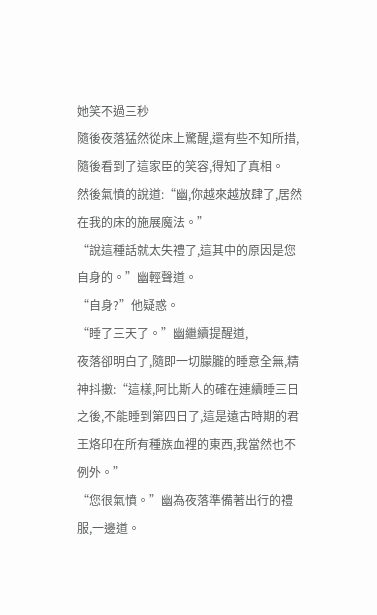她笑不過三秒
隨後夜落猛然從床上驚醒,還有些不知所措,隨後看到了這家臣的笑容,得知了真相。
然後氣憤的說道:“幽,你越來越放肆了,居然在我的床的施展魔法。”
“說這種話就太失禮了,這其中的原因是您自身的。”幽輕聲道。
“自身?”他疑惑。
“睡了三天了。”幽繼續提醒道,
夜落卻明白了,隨即一切朦朧的睡意全無,精神抖擻:“這樣,阿比斯人的確在連續睡三日之後,不能睡到第四日了,這是遠古時期的君王烙印在所有種族血裡的東西,我當然也不例外。”
“您很氣憤。”幽為夜落準備著出行的禮服,一邊道。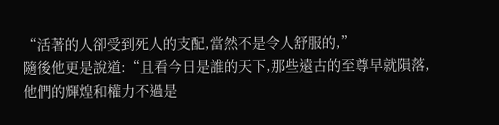“活著的人卻受到死人的支配,當然不是令人舒服的,”
隨後他更是說道:“且看今日是誰的天下,那些遠古的至尊早就隕落,
他們的輝煌和權力不過是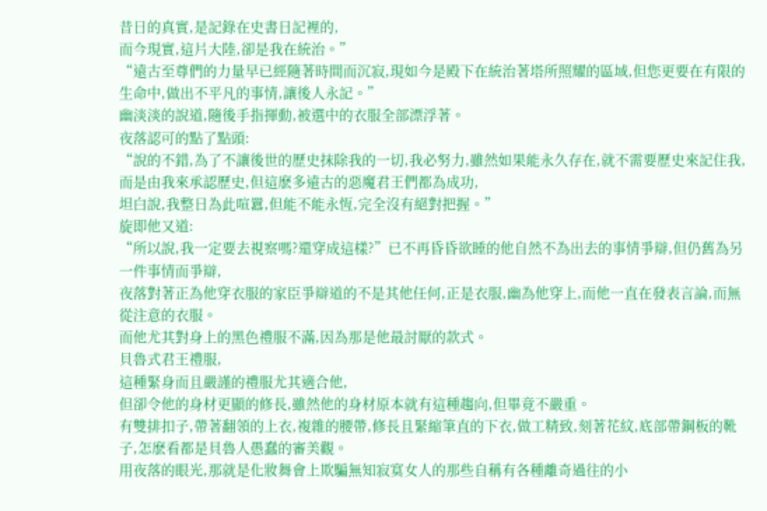昔日的真實,是記錄在史書日記裡的,
而今現實,這片大陸,卻是我在統治。”
“遠古至尊們的力量早已經隨著時間而沉寂,現如今是殿下在統治著塔所照耀的區域,但您更要在有限的生命中,做出不平凡的事情,讓後人永記。”
幽淡淡的說道,隨後手指揮動,被選中的衣服全部漂浮著。
夜落認可的點了點頭:
“說的不錯,為了不讓後世的歷史抹除我的一切,我必努力,雖然如果能永久存在,就不需要歷史來記住我,而是由我來承認歷史,但這麽多遠古的惡魔君王們都為成功,
坦白說,我整日為此喧囂,但能不能永恆,完全沒有絕對把握。”
旋即他又道:
“所以說,我一定要去視察嗎?還穿成這樣?”已不再昏昏欲睡的他自然不為出去的事情爭辯,但仍舊為另一件事情而爭辯,
夜落對著正為他穿衣服的家臣爭辯道的不是其他任何,正是衣服,幽為他穿上,而他一直在發表言論,而無從注意的衣服。
而他尤其對身上的黑色禮服不滿,因為那是他最討厭的款式。
貝魯式君王禮服,
這種緊身而且嚴謹的禮服尤其適合他,
但卻令他的身材更顯的修長,雖然他的身材原本就有這種趨向,但畢竟不嚴重。
有雙排扣子,帶著翻領的上衣,複雜的腰帶,修長且緊縮筆直的下衣,做工精致,刻著花紋,底部帶鋼板的靴子,怎麽看都是貝魯人愚蠢的審美觀。
用夜落的眼光,那就是化妝舞會上欺騙無知寂寞女人的那些自稱有各種離奇過往的小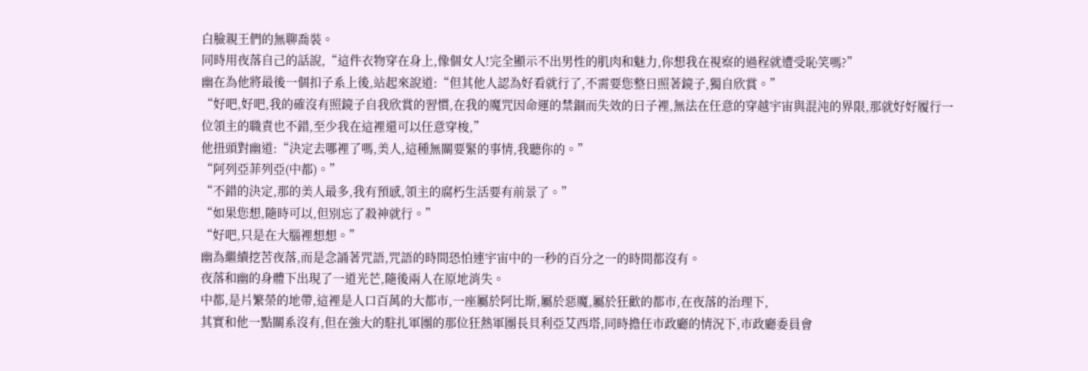白臉親王們的無聊喬裝。
同時用夜落自己的話說,“這件衣物穿在身上,像個女人!完全顯示不出男性的肌肉和魅力,你想我在視察的過程就遭受恥笑嗎?”
幽在為他將最後一個扣子系上後,站起來說道:“但其他人認為好看就行了,不需要您整日照著鏡子,獨自欣賞。”
“好吧,好吧,我的確沒有照鏡子自我欣賞的習慣,在我的魔咒因命運的禁錮而失效的日子裡,無法在任意的穿越宇宙與混沌的界限,那就好好履行一位領主的職責也不錯,至少我在這裡還可以任意穿梭,”
他扭頭對幽道:“決定去哪裡了嗎,美人,這種無關要緊的事情,我聽你的。”
“阿列亞菲列亞(中都)。”
“不錯的決定,那的美人最多,我有預感,領主的腐朽生活要有前景了。”
“如果您想,隨時可以,但別忘了殺神就行。”
“好吧,只是在大腦裡想想。”
幽為繼續挖苦夜落,而是念誦著咒語,咒語的時間恐怕連宇宙中的一秒的百分之一的時間都沒有。
夜落和幽的身體下出現了一道光芒,隨後兩人在原地消失。
中都,是片繁榮的地帶,這裡是人口百萬的大都市,一座屬於阿比斯,屬於惡魔,屬於狂歡的都市,在夜落的治理下,
其實和他一點關系沒有,但在強大的駐扎軍團的那位狂熱軍團長貝利亞艾西塔,同時擔任市政廳的情況下,市政廳委員會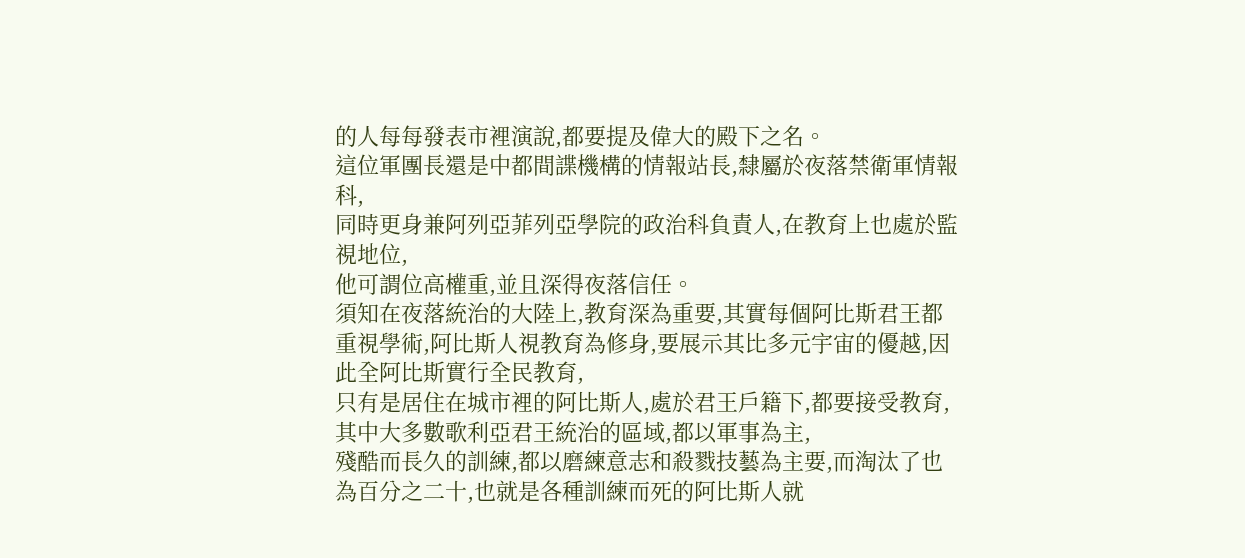的人每每發表市裡演說,都要提及偉大的殿下之名。
這位軍團長還是中都間諜機構的情報站長,隸屬於夜落禁衛軍情報科,
同時更身兼阿列亞菲列亞學院的政治科負責人,在教育上也處於監視地位,
他可謂位高權重,並且深得夜落信任。
須知在夜落統治的大陸上,教育深為重要,其實每個阿比斯君王都重視學術,阿比斯人視教育為修身,要展示其比多元宇宙的優越,因此全阿比斯實行全民教育,
只有是居住在城市裡的阿比斯人,處於君王戶籍下,都要接受教育,其中大多數歌利亞君王統治的區域,都以軍事為主,
殘酷而長久的訓練,都以磨練意志和殺戮技藝為主要,而淘汰了也為百分之二十,也就是各種訓練而死的阿比斯人就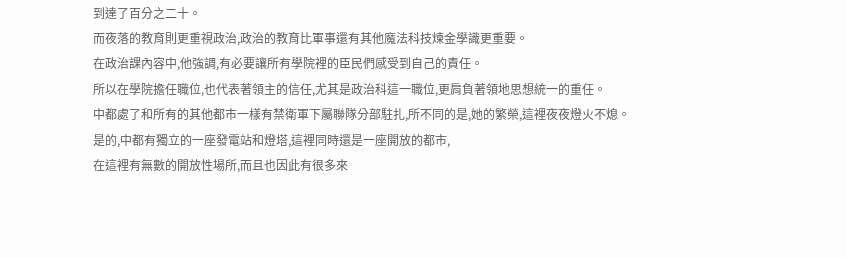到達了百分之二十。
而夜落的教育則更重視政治,政治的教育比軍事還有其他魔法科技煉金學識更重要。
在政治課內容中,他強調,有必要讓所有學院裡的臣民們感受到自己的責任。
所以在學院擔任職位,也代表著領主的信任,尤其是政治科這一職位,更肩負著領地思想統一的重任。
中都處了和所有的其他都市一樣有禁衛軍下屬聯隊分部駐扎,所不同的是,她的繁榮,這裡夜夜燈火不熄。
是的,中都有獨立的一座發電站和燈塔,這裡同時還是一座開放的都市,
在這裡有無數的開放性場所,而且也因此有很多來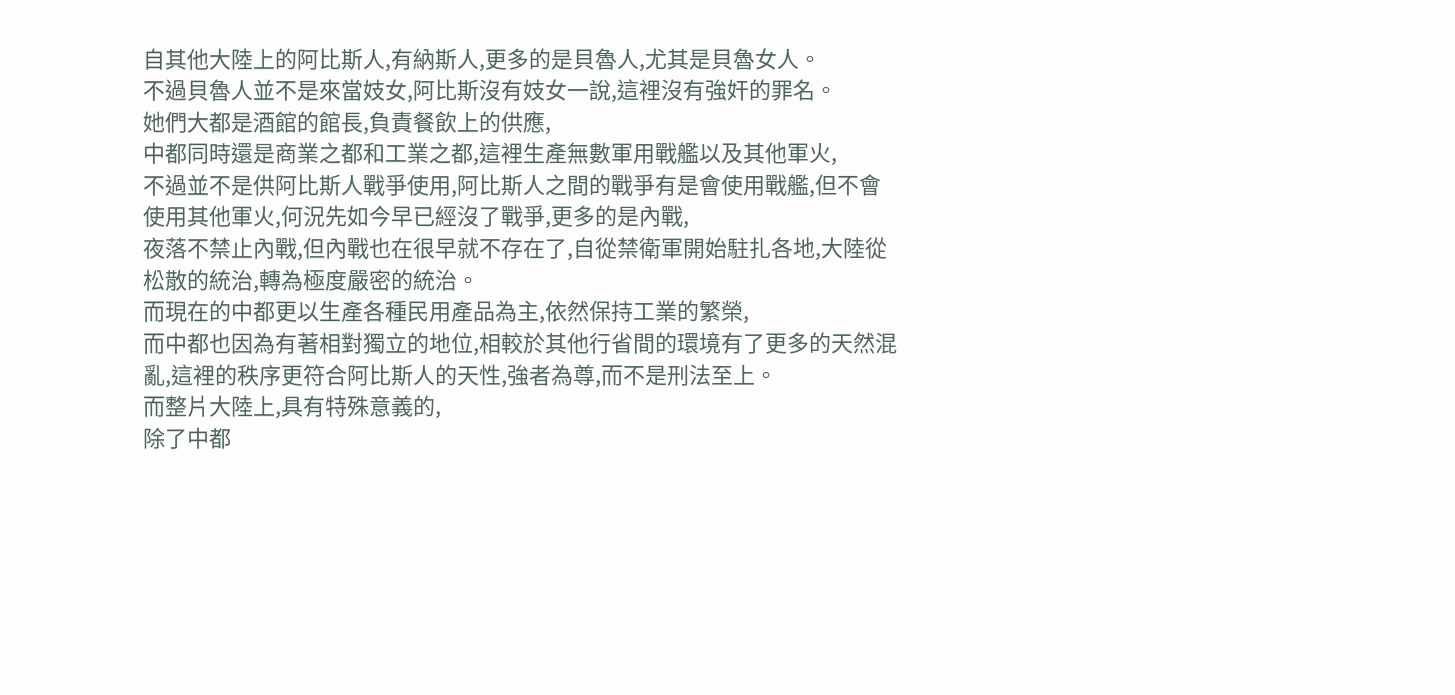自其他大陸上的阿比斯人,有納斯人,更多的是貝魯人,尤其是貝魯女人。
不過貝魯人並不是來當妓女,阿比斯沒有妓女一說,這裡沒有強奸的罪名。
她們大都是酒館的館長,負責餐飲上的供應,
中都同時還是商業之都和工業之都,這裡生產無數軍用戰艦以及其他軍火,
不過並不是供阿比斯人戰爭使用,阿比斯人之間的戰爭有是會使用戰艦,但不會使用其他軍火,何況先如今早已經沒了戰爭,更多的是內戰,
夜落不禁止內戰,但內戰也在很早就不存在了,自從禁衛軍開始駐扎各地,大陸從松散的統治,轉為極度嚴密的統治。
而現在的中都更以生產各種民用產品為主,依然保持工業的繁榮,
而中都也因為有著相對獨立的地位,相較於其他行省間的環境有了更多的天然混亂,這裡的秩序更符合阿比斯人的天性,強者為尊,而不是刑法至上。
而整片大陸上,具有特殊意義的,
除了中都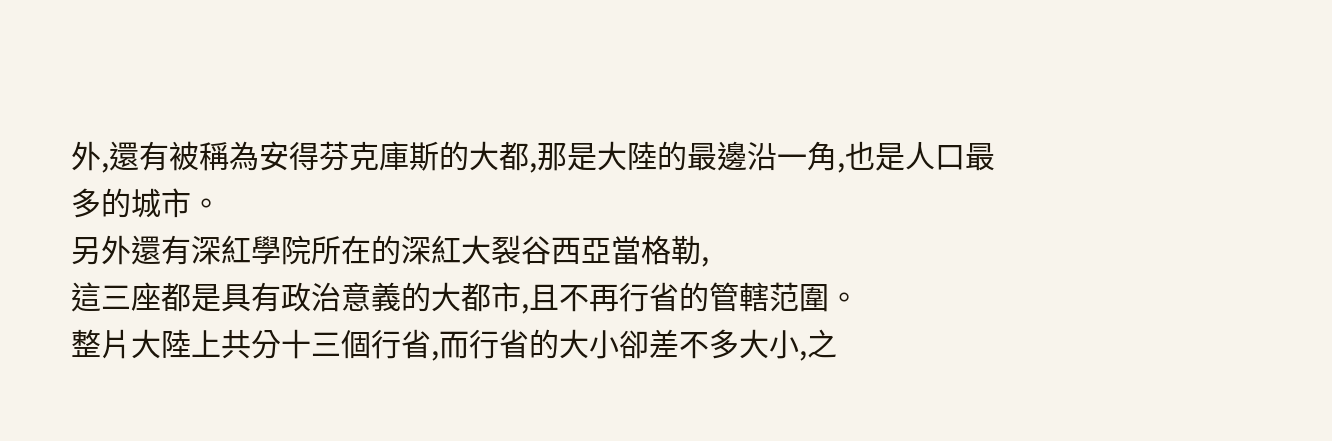外,還有被稱為安得芬克庫斯的大都,那是大陸的最邊沿一角,也是人口最多的城市。
另外還有深紅學院所在的深紅大裂谷西亞當格勒,
這三座都是具有政治意義的大都市,且不再行省的管轄范圍。
整片大陸上共分十三個行省,而行省的大小卻差不多大小,之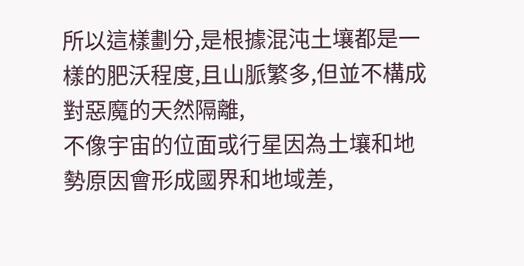所以這樣劃分,是根據混沌土壤都是一樣的肥沃程度,且山脈繁多,但並不構成對惡魔的天然隔離,
不像宇宙的位面或行星因為土壤和地勢原因會形成國界和地域差,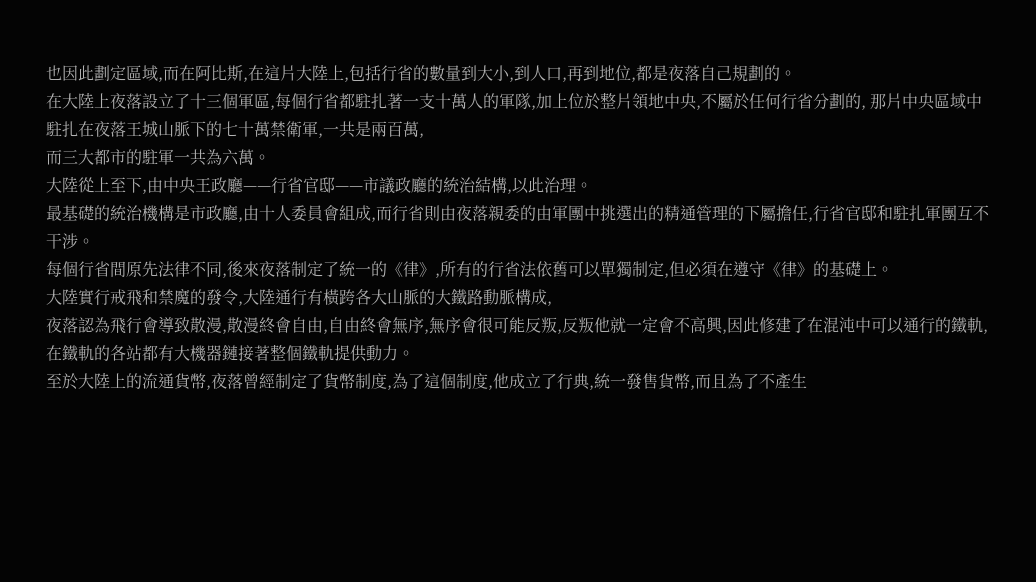也因此劃定區域,而在阿比斯,在這片大陸上,包括行省的數量到大小,到人口,再到地位,都是夜落自己規劃的。
在大陸上夜落設立了十三個軍區,每個行省都駐扎著一支十萬人的軍隊,加上位於整片領地中央,不屬於任何行省分劃的, 那片中央區域中駐扎在夜落王城山脈下的七十萬禁衛軍,一共是兩百萬,
而三大都市的駐軍一共為六萬。
大陸從上至下,由中央王政廳——行省官邸——市議政廳的統治結構,以此治理。
最基礎的統治機構是市政廳,由十人委員會組成,而行省則由夜落親委的由軍團中挑選出的精通管理的下屬擔任,行省官邸和駐扎軍團互不干涉。
每個行省間原先法律不同,後來夜落制定了統一的《律》,所有的行省法依舊可以單獨制定,但必須在遵守《律》的基礎上。
大陸實行戒飛和禁魔的發令,大陸通行有橫跨各大山脈的大鐵路動脈構成,
夜落認為飛行會導致散漫,散漫終會自由,自由終會無序,無序會很可能反叛,反叛他就一定會不高興,因此修建了在混沌中可以通行的鐵軌,
在鐵軌的各站都有大機器鏈接著整個鐵軌提供動力。
至於大陸上的流通貨幣,夜落曾經制定了貨幣制度,為了這個制度,他成立了行典,統一發售貨幣,而且為了不產生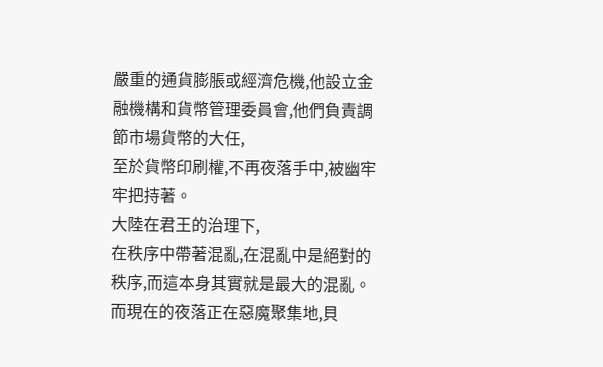嚴重的通貨膨脹或經濟危機,他設立金融機構和貨幣管理委員會,他們負責調節市場貨幣的大任,
至於貨幣印刷權,不再夜落手中,被幽牢牢把持著。
大陸在君王的治理下,
在秩序中帶著混亂,在混亂中是絕對的秩序,而這本身其實就是最大的混亂。
而現在的夜落正在惡魔聚集地,貝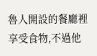魯人開設的餐廳裡享受食物,不過他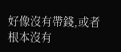好像沒有帶錢,或者根本沒有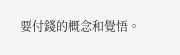要付錢的概念和覺悟。